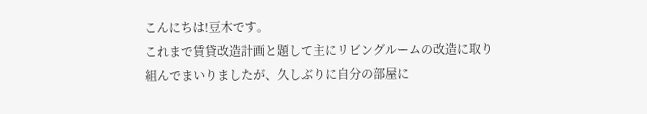こんにちは!豆木です。
これまで賃貸改造計画と題して主にリビングルームの改造に取り組んでまいりましたが、久しぶりに自分の部屋に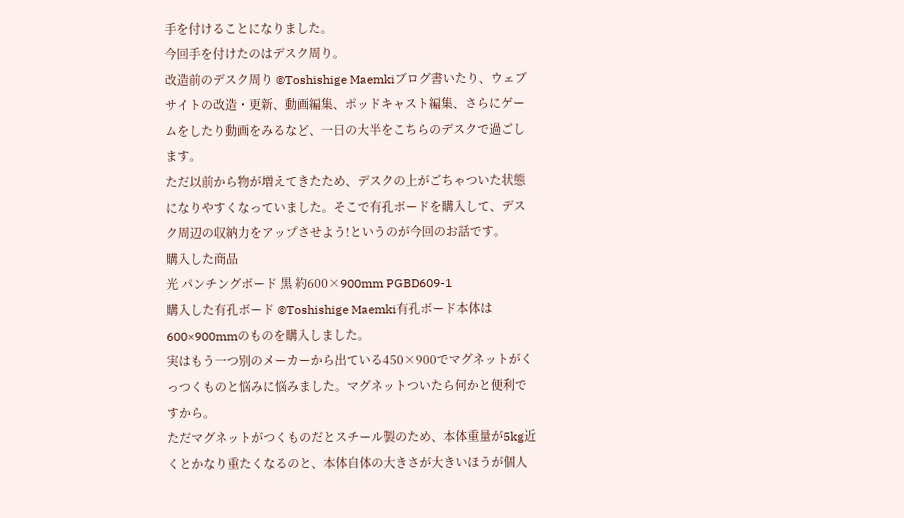手を付けることになりました。
今回手を付けたのはデスク周り。
改造前のデスク周り ©Toshishige Maemkiブログ書いたり、ウェブサイトの改造・更新、動画編集、ポッドキャスト編集、さらにゲームをしたり動画をみるなど、一日の大半をこちらのデスクで過ごします。
ただ以前から物が増えてきたため、デスクの上がごちゃついた状態になりやすくなっていました。そこで有孔ボードを購入して、デスク周辺の収納力をアップさせよう!というのが今回のお話です。
購入した商品
光 パンチングボード 黒 約600×900mm PGBD609-1
購入した有孔ボード ©Toshishige Maemki有孔ボード本体は600×900mmのものを購入しました。
実はもう一つ別のメーカーから出ている450×900でマグネットがくっつくものと悩みに悩みました。マグネットついたら何かと便利ですから。
ただマグネットがつくものだとスチール製のため、本体重量が5kg近くとかなり重たくなるのと、本体自体の大きさが大きいほうが個人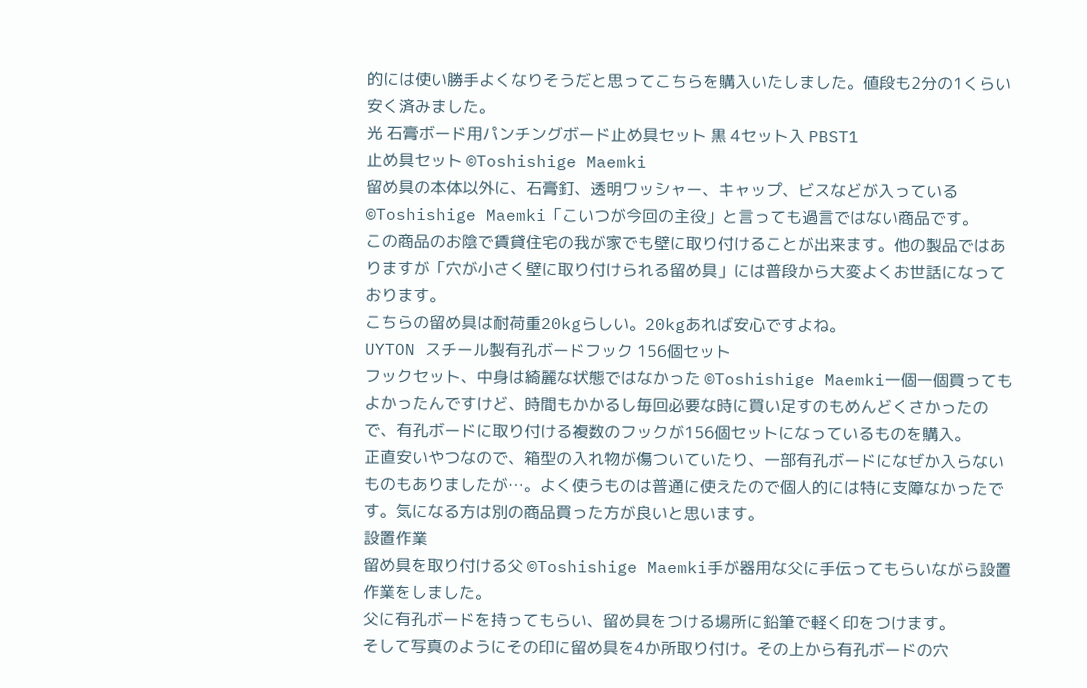的には使い勝手よくなりそうだと思ってこちらを購入いたしました。値段も2分の1くらい安く済みました。
光 石膏ボード用パンチングボード止め具セット 黒 4セット入 PBST1
止め具セット ©Toshishige Maemki
留め具の本体以外に、石膏釘、透明ワッシャー、キャップ、ビスなどが入っている ©Toshishige Maemki「こいつが今回の主役」と言っても過言ではない商品です。
この商品のお陰で賃貸住宅の我が家でも壁に取り付けることが出来ます。他の製品ではありますが「穴が小さく壁に取り付けられる留め具」には普段から大変よくお世話になっております。
こちらの留め具は耐荷重20kgらしい。20kgあれば安心ですよね。
UYTON スチール製有孔ボードフック 156個セット
フックセット、中身は綺麗な状態ではなかった ©Toshishige Maemki一個一個買ってもよかったんですけど、時間もかかるし毎回必要な時に買い足すのもめんどくさかったので、有孔ボードに取り付ける複数のフックが156個セットになっているものを購入。
正直安いやつなので、箱型の入れ物が傷ついていたり、一部有孔ボードになぜか入らないものもありましたが…。よく使うものは普通に使えたので個人的には特に支障なかったです。気になる方は別の商品買った方が良いと思います。
設置作業
留め具を取り付ける父 ©Toshishige Maemki手が器用な父に手伝ってもらいながら設置作業をしました。
父に有孔ボードを持ってもらい、留め具をつける場所に鉛筆で軽く印をつけます。
そして写真のようにその印に留め具を4か所取り付け。その上から有孔ボードの穴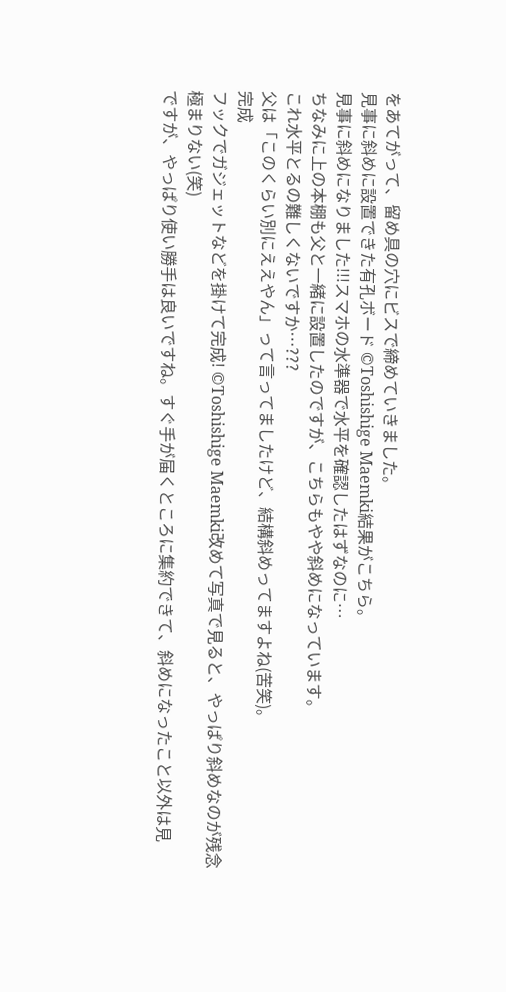をあてがって、留め具の穴にビスで締めていきました。
見事に斜めに設置できた有孔ボード ©Toshishige Maemki結果がこちら。
見事に斜めになりました!!!スマホの水準器で水平を確認したはずなのに…
ちなみに上の本棚も父と一緒に設置したのですが、こちらもやや斜めになっています。
これ水平とるの難しくないですか…???
父は「このくらい別にええやん」って言ってましたけど、結構斜めってますよね(苦笑)。
完成
フックでガジェットなどを掛けて完成! ©Toshishige Maemki改めて写真で見ると、やっぱり斜めなのが残念極まりない(笑)
ですが、やっぱり使い勝手は良いですね。すぐ手が届くところに集約できて、斜めになったこと以外は見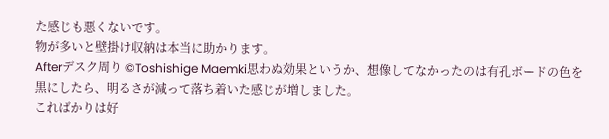た感じも悪くないです。
物が多いと壁掛け収納は本当に助かります。
Afterデスク周り ©Toshishige Maemki思わぬ効果というか、想像してなかったのは有孔ボードの色を黒にしたら、明るさが減って落ち着いた感じが増しました。
こればかりは好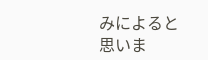みによると思いま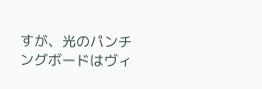すが、光のパンチングボードはヴィ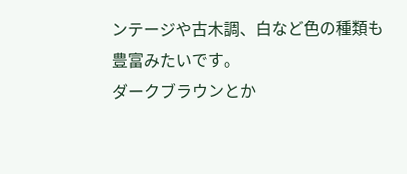ンテージや古木調、白など色の種類も豊富みたいです。
ダークブラウンとか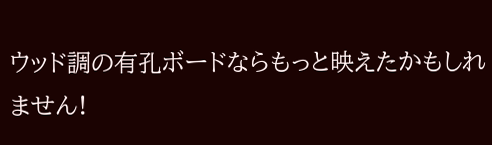ウッド調の有孔ボードならもっと映えたかもしれません!